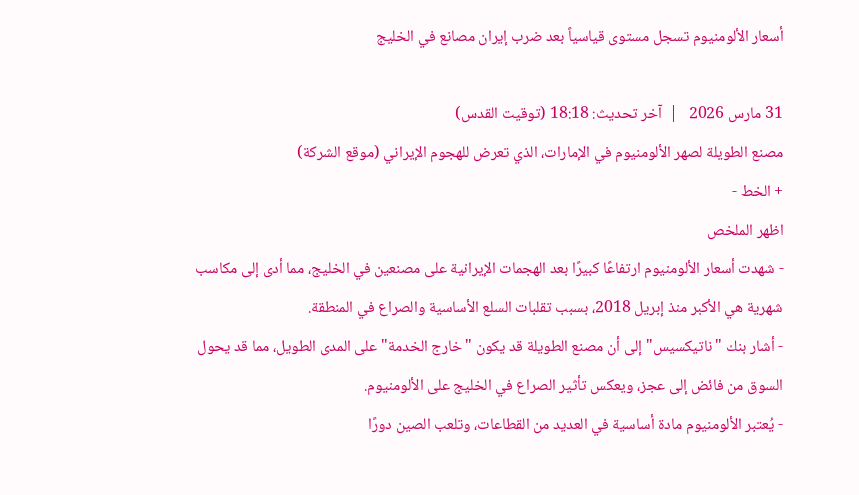أسعار الألومنيوم تسجل مستوى قياسياً بعد ضرب إيران مصانع في الخليج

31 مارس 2026   |  آخر تحديث: 18:18 (توقيت القدس)
مصنع الطويلة لصهر الألومنيوم في الإمارات، الذي تعرض للهجوم الإيراني (موقع الشركة)
+ الخط -
اظهر الملخص
- شهدت أسعار الألومنيوم ارتفاعًا كبيرًا بعد الهجمات الإيرانية على مصنعين في الخليج، مما أدى إلى مكاسب شهرية هي الأكبر منذ إبريل 2018، بسبب تقلبات السلع الأساسية والصراع في المنطقة.
- أشار بنك "ناتيكسيس" إلى أن مصنع الطويلة قد يكون "خارج الخدمة" على المدى الطويل، مما قد يحول السوق من فائض إلى عجز، ويعكس تأثير الصراع في الخليج على الألومنيوم.
- يُعتبر الألومنيوم مادة أساسية في العديد من القطاعات، وتلعب الصين دورًا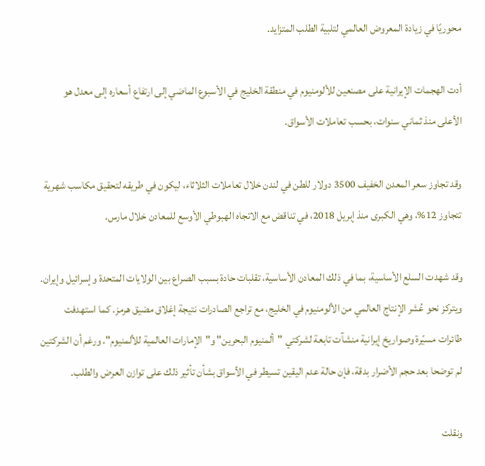محوريًا في زيادة المعروض العالمي لتلبية الطلب المتزايد.

أدت الهجمات الإيرانية على مصنعين للألومنيوم في منطقة الخليج في الأسبوع الماضي إلى ارتفاع أسعاره إلى معدل هو الأعلى منذ ثماني سنوات، بحسب تعاملات الأسواق.

وقد تجاوز سعر المعدن الخفيف 3500 دولار للطن في لندن خلال تعاملات الثلاثاء، ليكون في طريقه لتحقيق مكاسب شهرية تتجاوز 12%، وهي الكبرى منذ إبريل 2018، في تناقض مع الاتجاه الهبوطي الأوسع للمعادن خلال مارس.

وقد شهدت السلع الأساسية، بما في ذلك المعادن الأساسية، تقلبات حادة بسبب الصراع بين الولايات المتحدة وإسرائيل وإيران. ويتركز نحو عُشر الإنتاج العالمي من الألومنيوم في الخليج، مع تراجع الصادرات نتيجة إغلاق مضيق هرمز. كما استهدفت طائرات مسيّرة وصواريخ إيرانية منشآت تابعة لشركتي "ألمنيوم البحرين" و"الإمارات العالمية للألمنيوم". ورغم أن الشركتين لم توضحا بعد حجم الأضرار بدقة، فإن حالة عدم اليقين تسيطر في الأسواق بشأن تأثير ذلك على توازن العرض والطلب.

ونقلت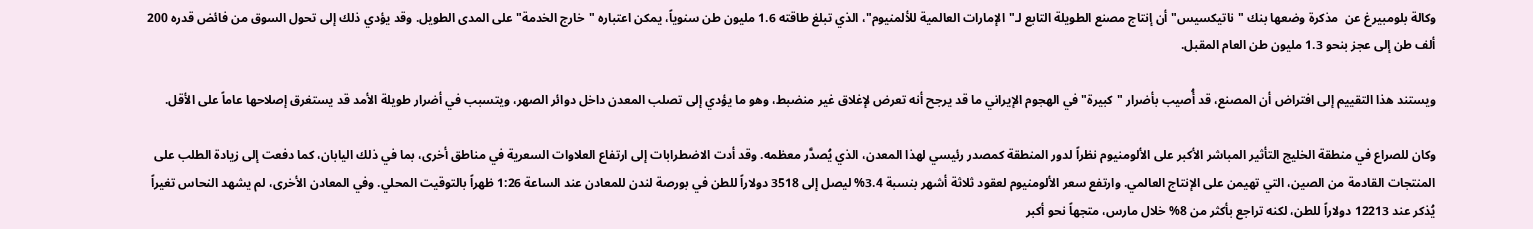وكالة بلومبيرغ عن  مذكرة وضعها بنك "ناتيكسيس" أن إنتاج مصنع الطويلة التابع لـ"الإمارات العالمية للألمنيوم"، الذي تبلغ طاقته 1.6 مليون طن سنوياً، يمكن اعتباره "خارج الخدمة" على المدى الطويل. وقد يؤدي ذلك إلى تحول السوق من فائض قدره 200 ألف طن إلى عجز بنحو 1.3 مليون طن العام المقبل.

ويستند هذا التقييم إلى افتراض أن المصنع، قد أُصيب بأضرار "كبيرة" في الهجوم الإيراني ما قد يرجح أنه تعرض لإغلاق غير منضبط، وهو ما يؤدي إلى تصلب المعدن داخل دوائر الصهر، ويتسبب في أضرار طويلة الأمد قد يستغرق إصلاحها عاماً على الأقل.

وكان للصراع في منطقة الخليج التأثير المباشر الأكبر على الألومنيوم نظراً لدور المنطقة كمصدر رئيسي لهذا المعدن، الذي يُصدَّر معظمه. وقد أدت الاضطرابات إلى ارتفاع العلاوات السعرية في مناطق أخرى، بما في ذلك اليابان، كما دفعت إلى زيادة الطلب على المنتجات القادمة من الصين، التي تهيمن على الإنتاج العالمي. وارتفع سعر الألومنيوم لعقود ثلاثة أشهر بنسبة 3.4% ليصل إلى 3518 دولاراً للطن في بورصة لندن للمعادن عند الساعة 1:26 ظهراً بالتوقيت المحلي. وفي المعادن الأخرى، لم يشهد النحاس تغيراً يُذكر عند 12213 دولاراً للطن، لكنه تراجع بأكثر من 8% خلال مارس، متجهاً نحو أكبر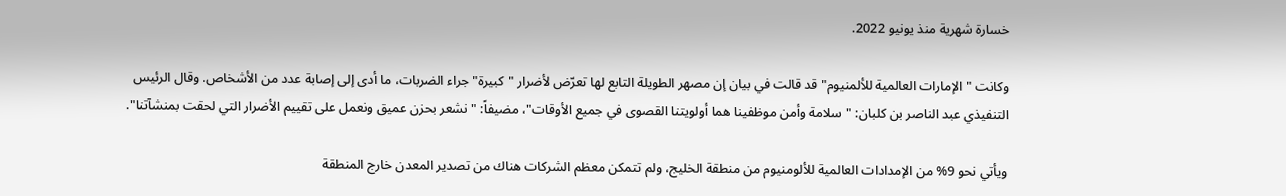خسارة شهرية منذ يونيو 2022.

وكانت "الإمارات العالمية للألمنيوم" قد قالت في بيان إن مصهر الطويلة التابع لها تعرّض لأضرار "كبيرة" جراء الضربات، ما أدى إلى إصابة عدد من الأشخاص. وقال الرئيس التنفيذي عبد الناصر بن كلبان: "سلامة وأمن موظفينا هما أولويتنا القصوى في جميع الأوقات"، مضيفاً: "نشعر بحزن عميق ونعمل على تقييم الأضرار التي لحقت بمنشآتنا".

ويأتي نحو 9% من الإمدادات العالمية للألومنيوم من منطقة الخليج، ولم تتمكن معظم الشركات هناك من تصدير المعدن خارج المنطقة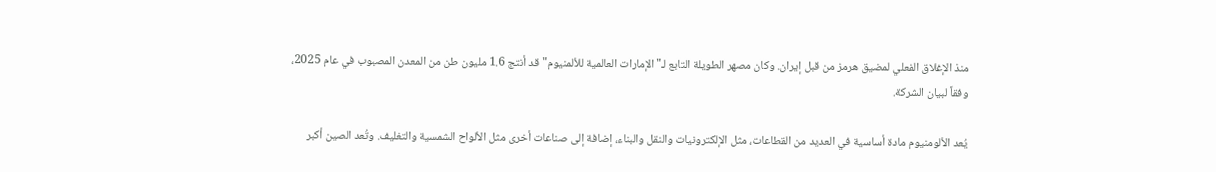منذ الإغلاق الفعلي لمضيق هرمز من قبل إيران. وكان مصهر الطويلة التابع لـ"الإمارات العالمية للألمنيوم" قد أنتج 1.6 مليون طن من المعدن المصبوب في عام 2025، وفقاً لبيان الشركة.

يُعد الألومنيوم مادة أساسية في العديد من القطاعات، مثل الإلكترونيات والنقل والبناء، إضافة إلى صناعات أخرى مثل الألواح الشمسية والتغليف. وتُعد الصين أكبر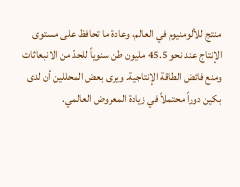منتج للألومنيوم في العالم، وعادة ما تحافظ على مستوى الإنتاج عند نحو 45.5 مليون طن سنوياً للحدّ من الانبعاثات ومنع فائض الطاقة الإنتاجية. ويرى بعض المحللين أن لدى بكين دوراً محتملاً في زيادة المعروض العالمي.